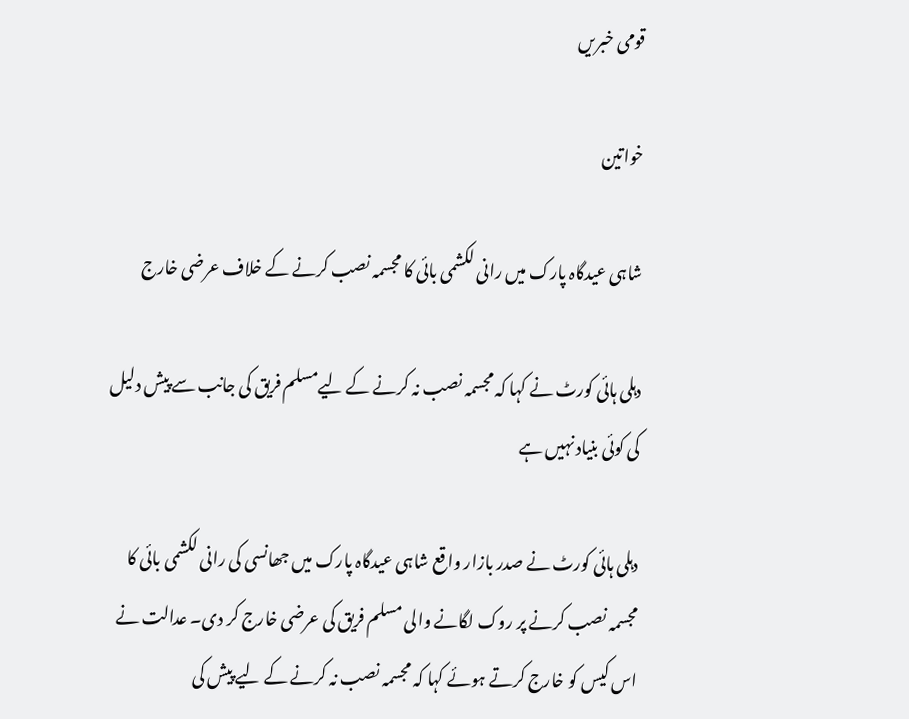قومی خبریں

خواتین

شاہی عیدگاہ پارک میں رانی لکشمی بائی کا مجسمہ نصب کرنے کے خلاف عرضی خارج

دہلی ہائی کورٹ نے کہا کہ مجسمہ نصب نہ کرنے کے لیےمسلم فریق کی جانب سے پیش دلیل کی کوئی بنیاد نہیں ہے

دہلی ہائی کورٹ نے صدر بازار واقع شاہی عیدگاہ پارک میں جھانسی کی رانی لکشمی بائی کا مجسمہ نصب کرنے پر روک لگانے والی مسلم فریق کی عرضی خارج کر دی۔ عدالت نے اس کیس کو خارج کرتے ہوئے کہا کہ مجسمہ نصب نہ کرنے کے لیے پیش کی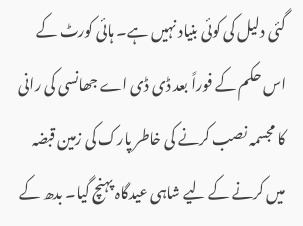گئی دلیل کی کوئی بنیاد نہیں ہے۔ ہائی کورٹ کے اس حکم کے فوراً بعد ڈی ڈی اے جھانسی کی رانی کا مجسمہ نصب کرنے کی خاطر پارک کی زمین قبضہ میں کرنے کے لیے شاہی عیدگاہ پہنچ گیا۔ بدھ کے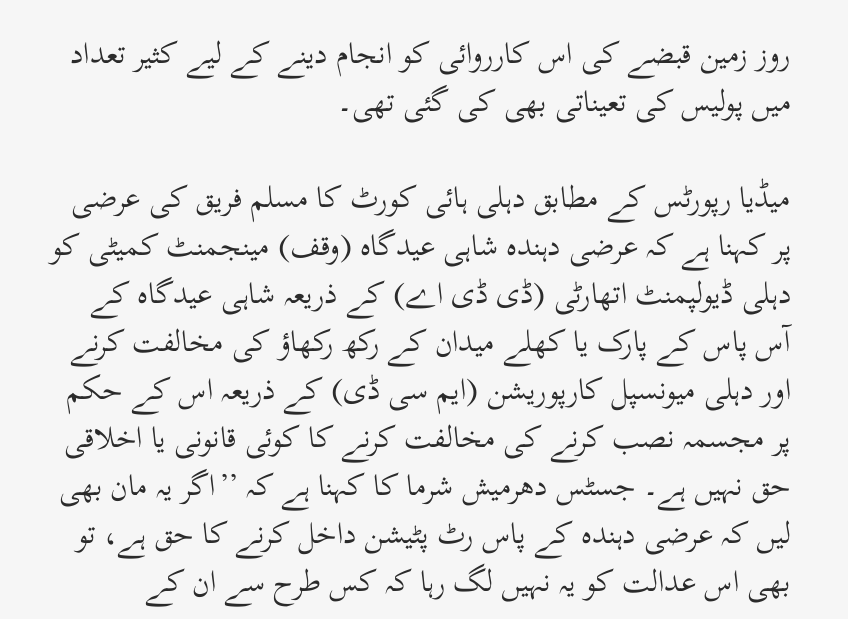روز زمین قبضے کی اس کارروائی کو انجام دینے کے لیے کثیر تعداد میں پولیس کی تعیناتی بھی کی گئی تھی۔

میڈیا رپورٹس کے مطابق دہلی ہائی کورٹ کا مسلم فریق کی عرضی پر کہنا ہے کہ عرضی دہندہ شاہی عیدگاہ (وقف) مینجمنٹ کمیٹی کو دہلی ڈیولپمنٹ اتھارٹی (ڈی ڈی اے) کے ذریعہ شاہی عیدگاہ کے آس پاس کے پارک یا کھلے میدان کے رکھ رکھاؤ کی مخالفت کرنے اور دہلی میونسپل کارپوریشن (ایم سی ڈی) کے ذریعہ اس کے حکم پر مجسمہ نصب کرنے کی مخالفت کرنے کا کوئی قانونی یا اخلاقی حق نہیں ہے۔ جسٹس دھرمیش شرما کا کہنا ہے کہ ’’اگر یہ مان بھی لیں کہ عرضی دہندہ کے پاس رٹ پٹیشن داخل کرنے کا حق ہے، تو بھی اس عدالت کو یہ نہیں لگ رہا کہ کس طرح سے ان کے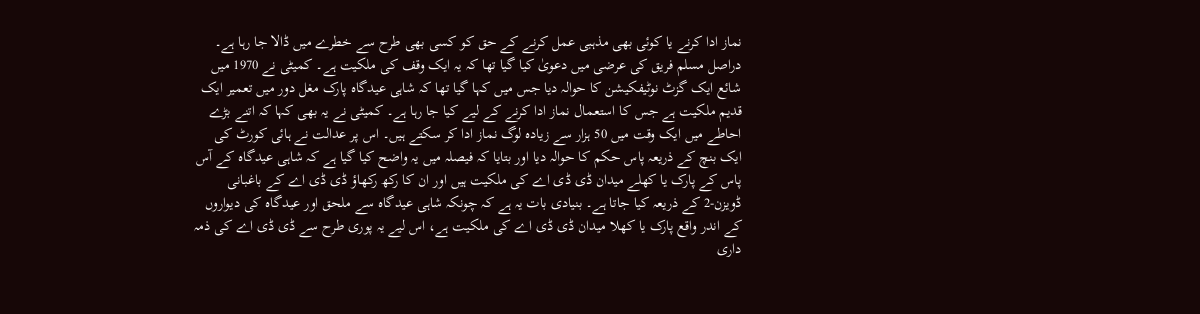نماز ادا کرنے یا کوئی بھی مذہبی عمل کرنے کے حق کو کسی بھی طرح سے خطرے میں ڈالا جا رہا ہے۔
دراصل مسلم فریق کی عرضی میں دعویٰ کیا گیا تھا کہ یہ ایک وقف کی ملکیت ہے۔ کمیٹی نے 1970 میں شائع ایک گزٹ نوٹیفکیشن کا حوالہ دیا جس میں کہا گیا تھا کہ شاہی عیدگاہ پارک مغل دور میں تعمیر ایک قدیم ملکیت ہے جس کا استعمال نماز ادا کرنے کے لیے کیا جا رہا ہے۔ کمیٹی نے یہ بھی کہا کہ اتنے بڑے احاطے میں ایک وقت میں 50 ہزار سے زیادہ لوگ نماز ادا کر سکتے ہیں۔ اس پر عدالت نے ہائی کورٹ کی ایک بنچ کے ذریعہ پاس حکم کا حوالہ دیا اور بتایا کہ فیصلہ میں یہ واضح کیا گیا ہے کہ شاہی عیدگاہ کے آس پاس کے پارک یا کھلے میدان ڈی ڈی اے کی ملکیت ہیں اور ان کا رکھ رکھاؤ ڈی ڈی اے کے باغبانی ڈویزن-2 کے ذریعہ کیا جاتا ہے۔ بنیادی بات یہ ہے کہ چونکہ شاہی عیدگاہ سے ملحق اور عیدگاہ کی دیواروں کے اندر واقع پارک یا کھلا میدان ڈی ڈی اے کی ملکیت ہے، اس لیے یہ پوری طرح سے ڈی ڈی اے کی ذمہ داری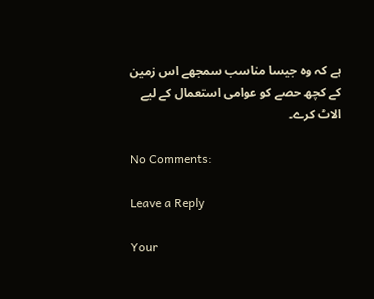ہے کہ وہ جیسا مناسب سمجھے اس زمین کے کچھ حصے کو عوامی استعمال کے لیے الاٹ کرے۔

No Comments:

Leave a Reply

Your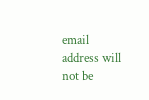email address will not be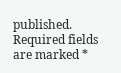published. Required fields are marked *